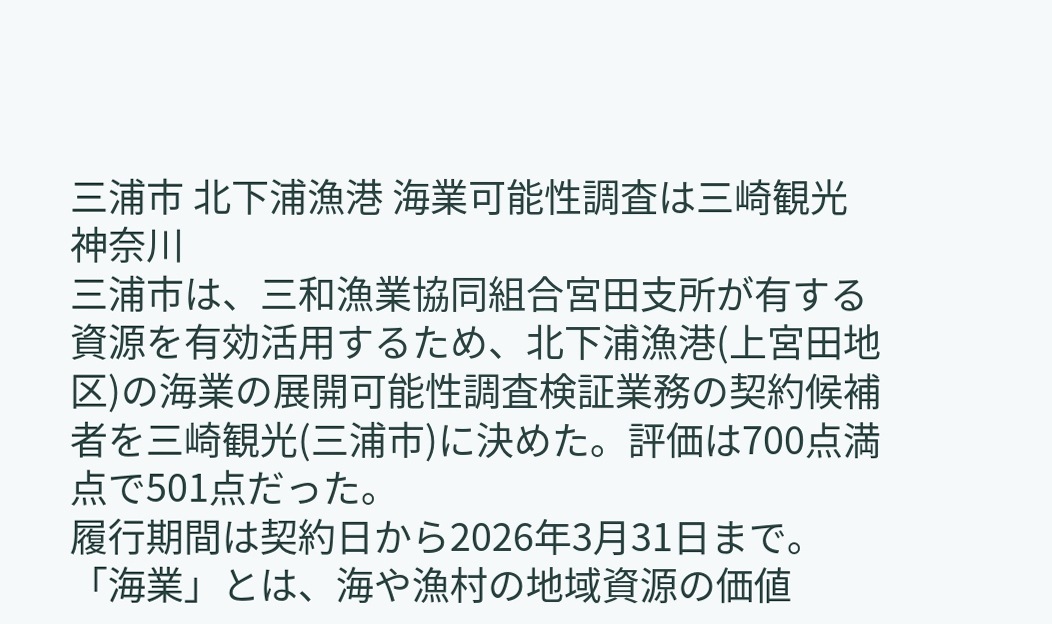三浦市 北下浦漁港 海業可能性調査は三崎観光
神奈川
三浦市は、三和漁業協同組合宮田支所が有する資源を有効活用するため、北下浦漁港(上宮田地区)の海業の展開可能性調査検証業務の契約候補者を三崎観光(三浦市)に決めた。評価は700点満点で501点だった。
履行期間は契約日から2026年3月31日まで。「海業」とは、海や漁村の地域資源の価値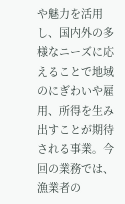や魅力を活用し、国内外の多様なニーズに応えることで地域のにぎわいや雇用、所得を生み出すことが期待される事業。今回の業務では、漁業者の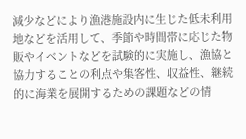減少などにより漁港施設内に生じた低未利用地などを活用して、季節や時間帯に応じた物販やイベントなどを試験的に実施し、漁協と協力することの利点や集客性、収益性、継続的に海業を展開するための課題などの情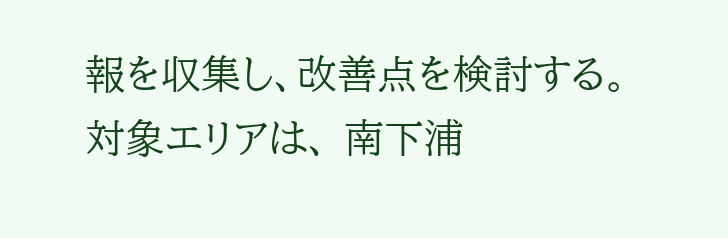報を収集し、改善点を検討する。
対象エリアは、 南下浦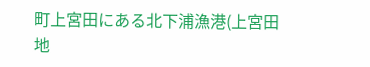町上宮田にある北下浦漁港(上宮田地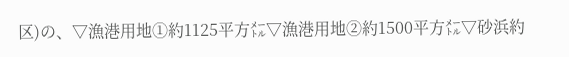区)の、▽漁港用地①約1125平方㍍▽漁港用地②約1500平方㍍▽砂浜約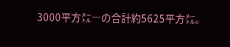3000平方㍍―の合計約5625平方㍍。